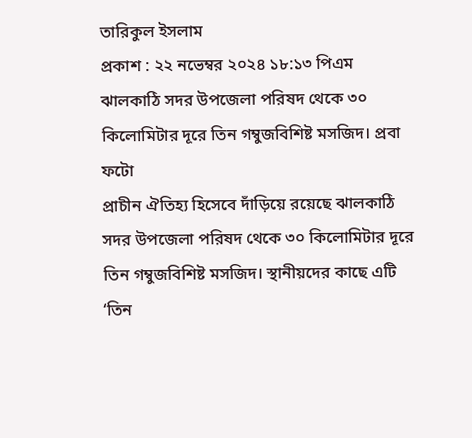তারিকুল ইসলাম
প্রকাশ : ২২ নভেম্বর ২০২৪ ১৮:১৩ পিএম
ঝালকাঠি সদর উপজেলা পরিষদ থেকে ৩০ কিলোমিটার দূরে তিন গম্বুজবিশিষ্ট মসজিদ। প্রবা ফটো
প্রাচীন ঐতিহ্য হিসেবে দাঁড়িয়ে রয়েছে ঝালকাঠি সদর উপজেলা পরিষদ থেকে ৩০ কিলোমিটার দূরে তিন গম্বুজবিশিষ্ট মসজিদ। স্থানীয়দের কাছে এটি ‘তিন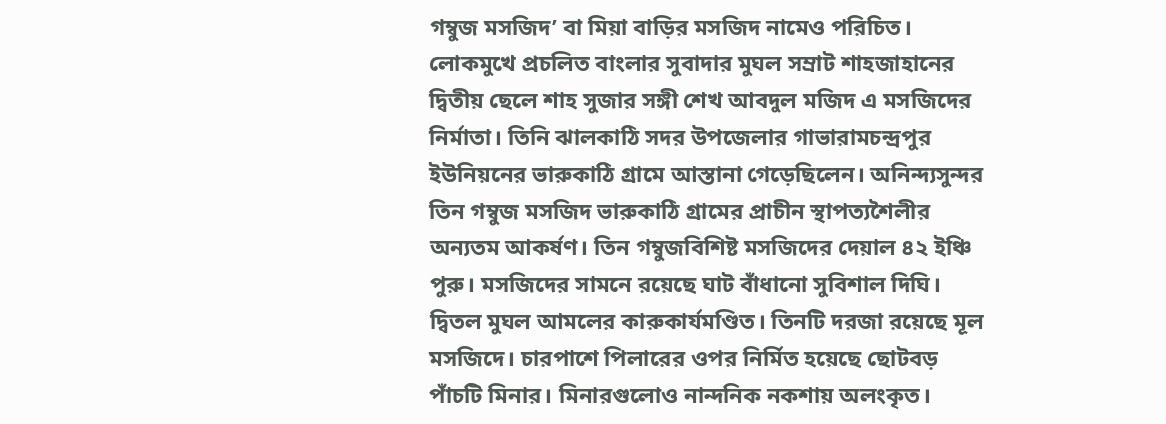গম্বুজ মসজিদ’ বা মিয়া বাড়ির মসজিদ নামেও পরিচিত। লোকমুখে প্রচলিত বাংলার সুবাদার মুঘল সম্রাট শাহজাহানের দ্বিতীয় ছেলে শাহ সুজার সঙ্গী শেখ আবদুল মজিদ এ মসজিদের নির্মাতা। তিনি ঝালকাঠি সদর উপজেলার গাভারামচন্দ্রপুর ইউনিয়নের ভারুকাঠি গ্রামে আস্তানা গেড়েছিলেন। অনিন্দ্যসুন্দর তিন গম্বুজ মসজিদ ভারুকাঠি গ্রামের প্রাচীন স্থাপত্যশৈলীর অন্যতম আকর্ষণ। তিন গম্বুজবিশিষ্ট মসজিদের দেয়াল ৪২ ইঞ্চি পুরু। মসজিদের সামনে রয়েছে ঘাট বাঁধানো সুবিশাল দিঘি। দ্বিতল মুঘল আমলের কারুকার্যমণ্ডিত। তিনটি দরজা রয়েছে মূল মসজিদে। চারপাশে পিলারের ওপর নির্মিত হয়েছে ছোটবড় পাঁচটি মিনার। মিনারগুলোও নান্দনিক নকশায় অলংকৃত।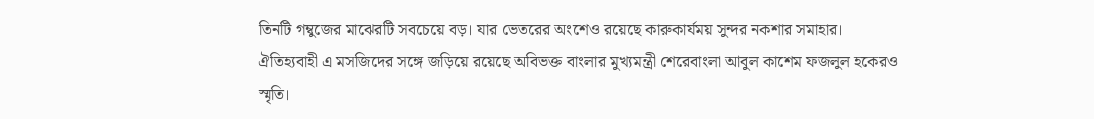তিনটি গম্বুজের মাঝেরটি সবচেয়ে বড়। যার ভেতরের অংশেও রয়েছে কারুকার্যময় সুন্দর নকশার সমাহার।
ঐতিহ্যবাহী এ মসজিদের সঙ্গে জড়িয়ে রয়েছে অবিভক্ত বাংলার মুখ্যমন্ত্রী শেরেবাংলা আবুল কাশেম ফজলুল হকেরও স্মৃতি।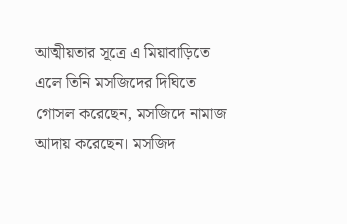আত্মীয়তার সূত্রে এ মিয়াবাড়িতে এলে তিনি মসজিদের দিঘিতে গোসল করেছেন, মসজিদে নামাজ আদায় করেছেন। মসজিদ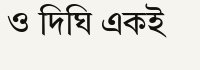ও দিঘি একই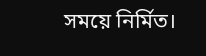সময়ে নির্মিত।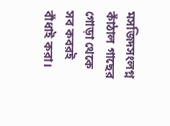মসজিদসংলগ্ন কাঁঠাল গাছের গোড়া থেকে সব কবরই বাঁধাই করা।